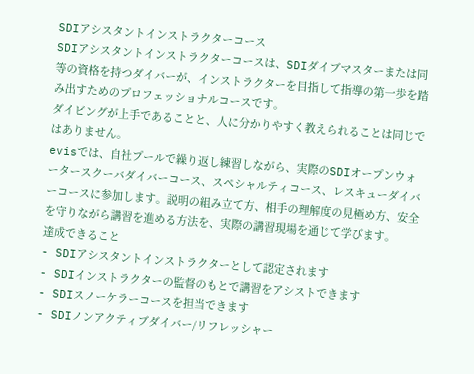SDIアシスタントインストラクターコース
SDIアシスタントインストラクターコースは、SDIダイブマスターまたは同等の資格を持つダイバーが、インストラクターを目指して指導の第一歩を踏み出すためのプロフェッショナルコースです。
ダイビングが上手であることと、人に分かりやすく教えられることは同じではありません。
evisでは、自社プールで繰り返し練習しながら、実際のSDIオープンウォータースクーバダイバーコース、スペシャルティコース、レスキューダイバーコースに参加します。説明の組み立て方、相手の理解度の見極め方、安全を守りながら講習を進める方法を、実際の講習現場を通じて学びます。
達成できること
- SDIアシスタントインストラクターとして認定されます
- SDIインストラクターの監督のもとで講習をアシストできます
- SDIスノーケラーコースを担当できます
- SDIノンアクティブダイバー/リフレッシャー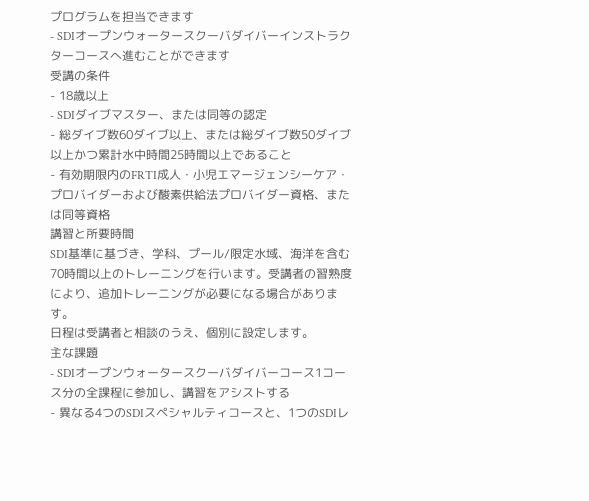プログラムを担当できます
- SDIオープンウォータースクーバダイバーインストラクターコースへ進むことができます
受講の条件
- 18歳以上
- SDIダイブマスター、または同等の認定
- 総ダイブ数60ダイブ以上、または総ダイブ数50ダイブ以上かつ累計水中時間25時間以上であること
- 有効期限内のFRTI成人・小児エマージェンシーケア・プロバイダーおよび酸素供給法プロバイダー資格、または同等資格
講習と所要時間
SDI基準に基づき、学科、プール/限定水域、海洋を含む70時間以上のトレーニングを行います。受講者の習熟度により、追加トレーニングが必要になる場合があります。
日程は受講者と相談のうえ、個別に設定します。
主な課題
- SDIオープンウォータースクーバダイバーコース1コース分の全課程に参加し、講習をアシストする
- 異なる4つのSDIスペシャルティコースと、1つのSDIレ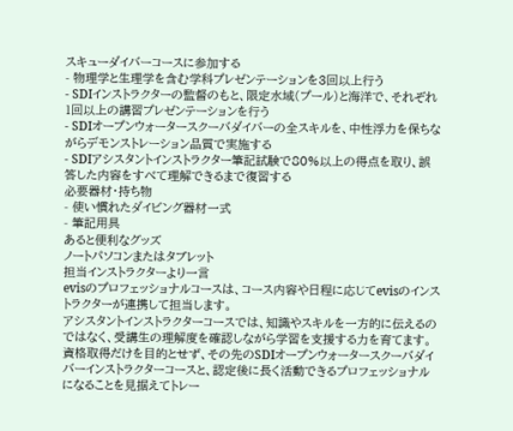スキューダイバーコースに参加する
- 物理学と生理学を含む学科プレゼンテーションを3回以上行う
- SDIインストラクターの監督のもと、限定水域(プール)と海洋で、それぞれ1回以上の講習プレゼンテーションを行う
- SDIオープンウォータースクーバダイバーの全スキルを、中性浮力を保ちながらデモンストレーション品質で実施する
- SDIアシスタントインストラクター筆記試験で80%以上の得点を取り、誤答した内容をすべて理解できるまで復習する
必要器材・持ち物
- 使い慣れたダイビング器材一式
- 筆記用具
あると便利なグッズ
ノートパソコンまたはタブレット
担当インストラクターより一言
evisのプロフェッショナルコースは、コース内容や日程に応じてevisのインストラクターが連携して担当します。
アシスタントインストラクターコースでは、知識やスキルを一方的に伝えるのではなく、受講生の理解度を確認しながら学習を支援する力を育てます。資格取得だけを目的とせず、その先のSDIオープンウォータースクーバダイバーインストラクターコースと、認定後に長く活動できるプロフェッショナルになることを見据えてトレー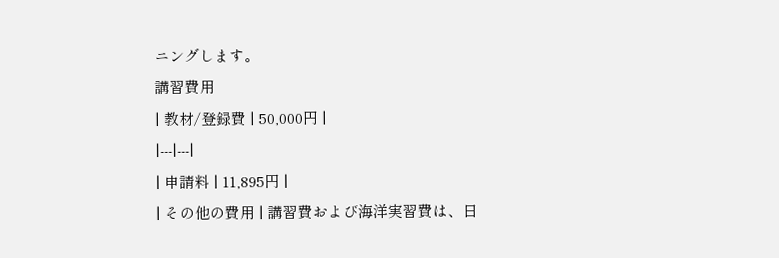ニングします。
講習費用
| 教材/登録費 | 50,000円 |
|---|---|
| 申請料 | 11,895円 |
| その他の費用 | 講習費および海洋実習費は、日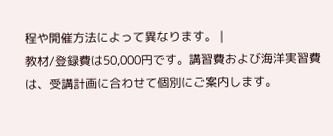程や開催方法によって異なります。 |
教材/登録費は50,000円です。講習費および海洋実習費は、受講計画に合わせて個別にご案内します。